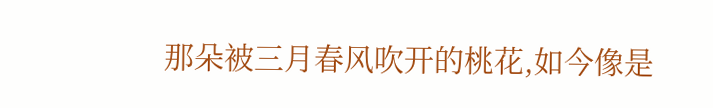那朵被三月春风吹开的桃花,如今像是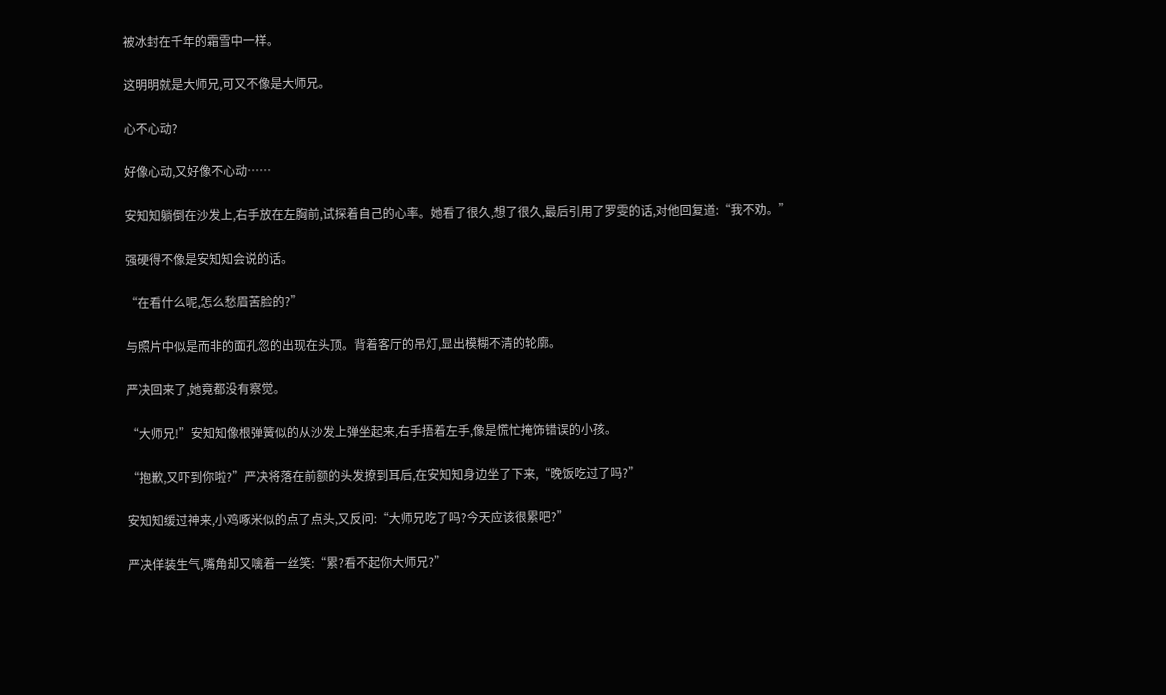被冰封在千年的霜雪中一样。

这明明就是大师兄,可又不像是大师兄。

心不心动?

好像心动,又好像不心动……

安知知躺倒在沙发上,右手放在左胸前,试探着自己的心率。她看了很久,想了很久,最后引用了罗雯的话,对他回复道:“我不劝。”

强硬得不像是安知知会说的话。

“在看什么呢,怎么愁眉苦脸的?”

与照片中似是而非的面孔忽的出现在头顶。背着客厅的吊灯,显出模糊不清的轮廓。

严决回来了,她竟都没有察觉。

“大师兄!”安知知像根弹簧似的从沙发上弹坐起来,右手捂着左手,像是慌忙掩饰错误的小孩。

“抱歉,又吓到你啦?”严决将落在前额的头发撩到耳后,在安知知身边坐了下来,“晚饭吃过了吗?”

安知知缓过神来,小鸡啄米似的点了点头,又反问:“大师兄吃了吗?今天应该很累吧?”

严决佯装生气,嘴角却又噙着一丝笑:“累?看不起你大师兄?”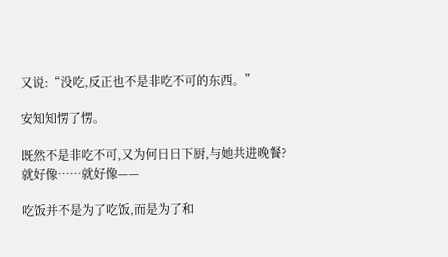又说:“没吃,反正也不是非吃不可的东西。”

安知知愣了愣。

既然不是非吃不可,又为何日日下厨,与她共进晚餐?就好像……就好像——

吃饭并不是为了吃饭,而是为了和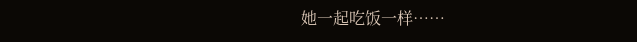她一起吃饭一样……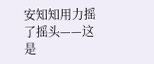安知知用力摇了摇头——这是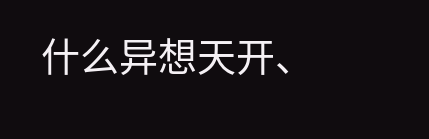什么异想天开、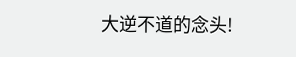大逆不道的念头!